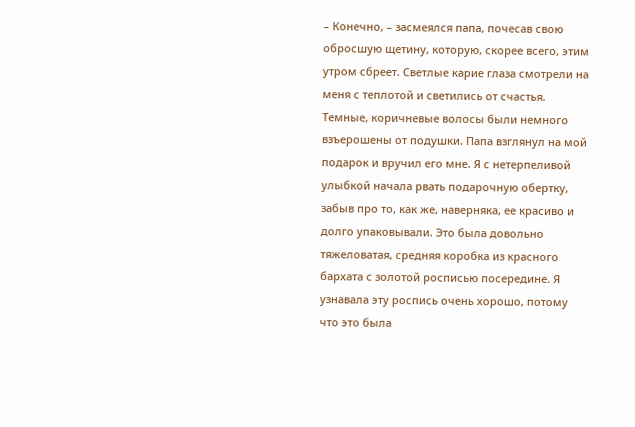– Конечно, – засмеялся папа, почесав свою обросшую щетину, которую, скорее всего, этим утром сбреет. Светлые карие глаза смотрели на меня с теплотой и светились от счастья. Темные, коричневые волосы были немного взъерошены от подушки. Папа взглянул на мой подарок и вручил его мне. Я с нетерпеливой улыбкой начала рвать подарочную обертку, забыв про то, как же, наверняка, ее красиво и долго упаковывали. Это была довольно тяжеловатая, средняя коробка из красного бархата с золотой росписью посередине. Я узнавала эту роспись очень хорошо, потому что это была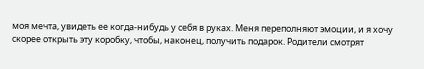моя мечта, увидеть ее когда-нибудь у себя в руках. Меня переполняют эмоции, и я хочу скорее открыть эту коробку, чтобы, наконец, получить подарок. Родители смотрят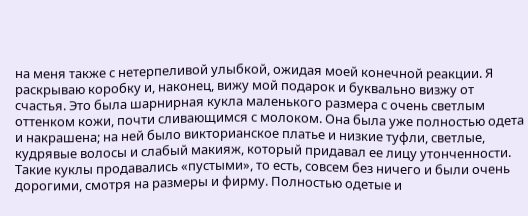на меня также с нетерпеливой улыбкой, ожидая моей конечной реакции. Я раскрываю коробку и, наконец, вижу мой подарок и буквально визжу от счастья. Это была шарнирная кукла маленького размера с очень светлым оттенком кожи, почти сливающимся с молоком. Она была уже полностью одета и накрашена; на ней было викторианское платье и низкие туфли, светлые, кудрявые волосы и слабый макияж, который придавал ее лицу утонченности. Такие куклы продавались «пустыми», то есть, совсем без ничего и были очень дорогими, смотря на размеры и фирму. Полностью одетые и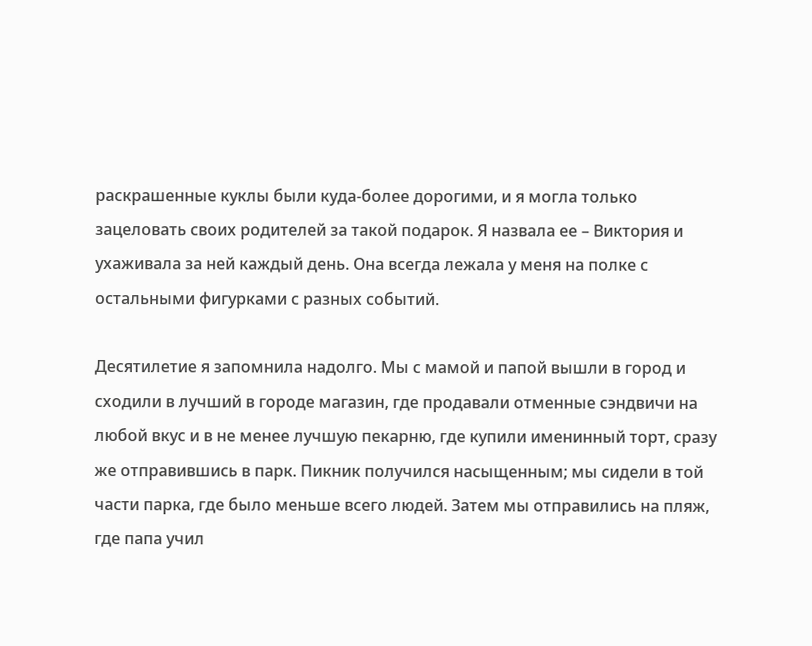раскрашенные куклы были куда-более дорогими, и я могла только зацеловать своих родителей за такой подарок. Я назвала ее – Виктория и ухаживала за ней каждый день. Она всегда лежала у меня на полке с остальными фигурками с разных событий.

Десятилетие я запомнила надолго. Мы с мамой и папой вышли в город и сходили в лучший в городе магазин, где продавали отменные сэндвичи на любой вкус и в не менее лучшую пекарню, где купили именинный торт, сразу же отправившись в парк. Пикник получился насыщенным; мы сидели в той части парка, где было меньше всего людей. Затем мы отправились на пляж, где папа учил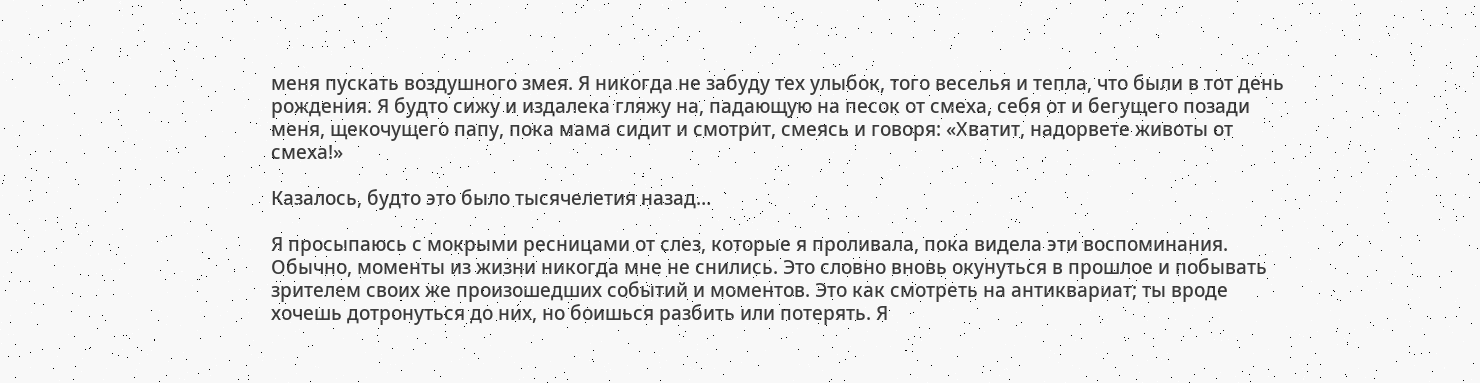меня пускать воздушного змея. Я никогда не забуду тех улыбок, того веселья и тепла, что были в тот день рождения. Я будто сижу и издалека гляжу на, падающую на песок от смеха, себя от и бегущего позади меня, щекочущего папу, пока мама сидит и смотрит, смеясь и говоря: «Хватит, надорвете животы от смеха!»

Казалось, будто это было тысячелетия назад…

Я просыпаюсь с мокрыми ресницами от слез, которые я проливала, пока видела эти воспоминания. Обычно, моменты из жизни никогда мне не снились. Это словно вновь окунуться в прошлое и побывать зрителем своих же произошедших событий и моментов. Это как смотреть на антиквариат; ты вроде хочешь дотронуться до них, но боишься разбить или потерять. Я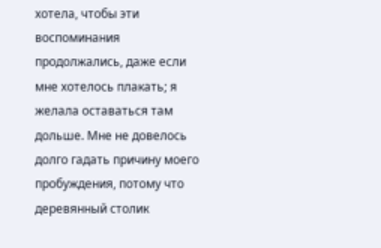хотела, чтобы эти воспоминания продолжались, даже если мне хотелось плакать; я желала оставаться там дольше. Мне не довелось долго гадать причину моего пробуждения, потому что деревянный столик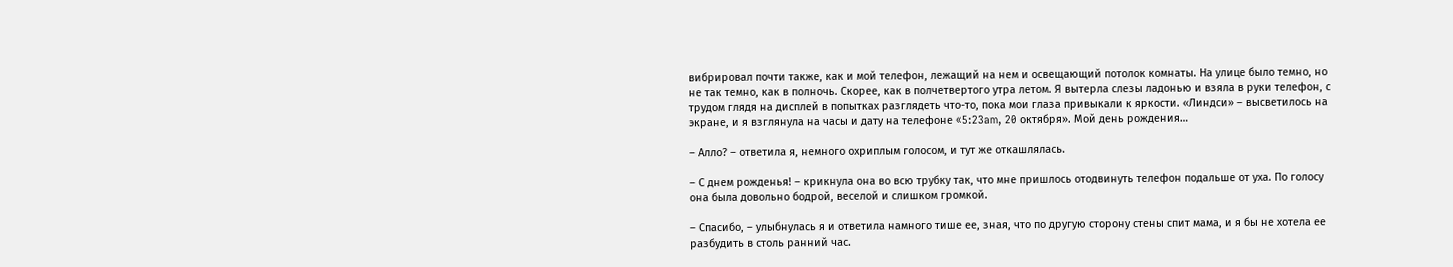вибрировал почти также, как и мой телефон, лежащий на нем и освещающий потолок комнаты. На улице было темно, но не так темно, как в полночь. Скорее, как в полчетвертого утра летом. Я вытерла слезы ладонью и взяла в руки телефон, с трудом глядя на дисплей в попытках разглядеть что-то, пока мои глаза привыкали к яркости. «Линдси» – высветилось на экране, и я взглянула на часы и дату на телефоне «5:23am, 20 октября». Мой день рождения…

– Алло? – ответила я, немного охриплым голосом, и тут же откашлялась.

– С днем рожденья! – крикнула она во всю трубку так, что мне пришлось отодвинуть телефон подальше от уха. По голосу она была довольно бодрой, веселой и слишком громкой.

– Спасибо, – улыбнулась я и ответила намного тише ее, зная, что по другую сторону стены спит мама, и я бы не хотела ее разбудить в столь ранний час.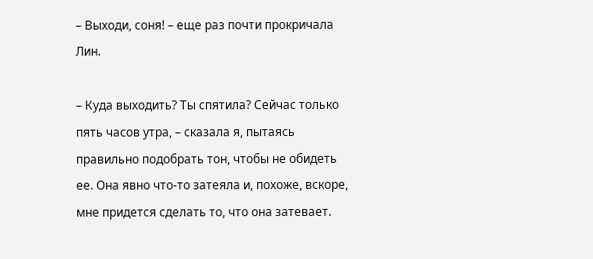– Выходи, соня! – еще раз почти прокричала Лин.

– Куда выходить? Ты спятила? Сейчас только пять часов утра, – сказала я, пытаясь правильно подобрать тон, чтобы не обидеть ее. Она явно что-то затеяла и, похоже, вскоре, мне придется сделать то, что она затевает.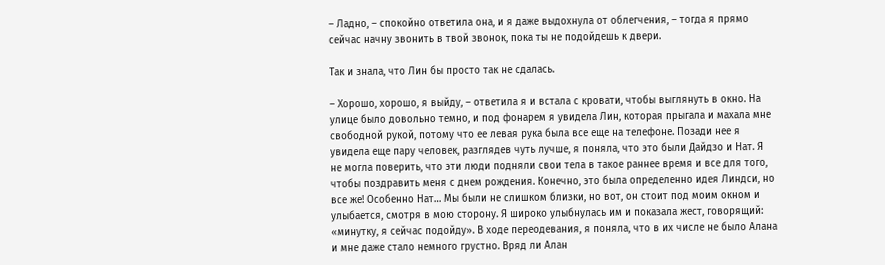– Ладно, – спокойно ответила она, и я даже выдохнула от облегчения, – тогда я прямо сейчас начну звонить в твой звонок, пока ты не подойдешь к двери.

Так и знала, что Лин бы просто так не сдалась.

– Хорошо, хорошо, я выйду, – ответила я и встала с кровати, чтобы выглянуть в окно. На улице было довольно темно, и под фонарем я увидела Лин, которая прыгала и махала мне свободной рукой, потому что ее левая рука была все еще на телефоне. Позади нее я увидела еще пару человек, разглядев чуть лучше, я поняла, что это были Дайдзо и Нат. Я не могла поверить, что эти люди подняли свои тела в такое раннее время и все для того, чтобы поздравить меня с днем рождения. Конечно, это была определенно идея Линдси, но все же! Особенно Нат… Мы были не слишком близки, но вот, он стоит под моим окном и улыбается, смотря в мою сторону. Я широко улыбнулась им и показала жест, говорящий: «минутку, я сейчас подойду». В ходе переодевания, я поняла, что в их числе не было Алана и мне даже стало немного грустно. Вряд ли Алан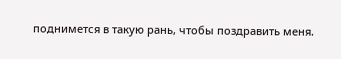поднимется в такую рань, чтобы поздравить меня.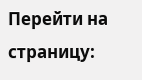Перейти на страницу: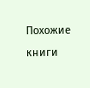Похожие книги